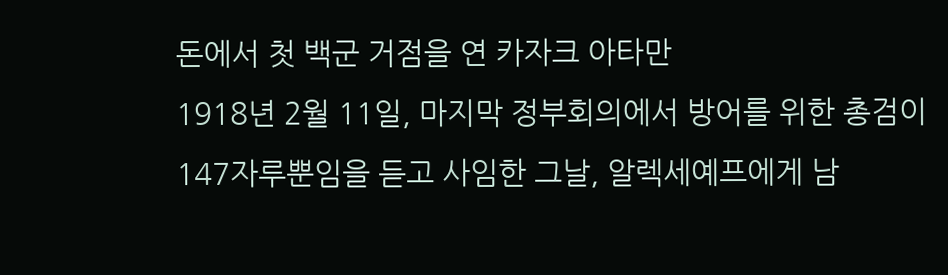돈에서 첫 백군 거점을 연 카자크 아타만
1918년 2월 11일, 마지막 정부회의에서 방어를 위한 총검이 147자루뿐임을 듣고 사임한 그날, 알렉세예프에게 남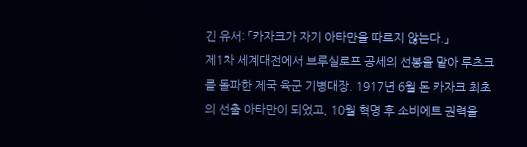긴 유서: 「카자크가 자기 아타만을 따르지 않는다.」
제1차 세계대전에서 브루실로프 공세의 선봉을 맡아 루츠크를 돌파한 제국 육군 기병대장. 1917년 6월 돈 카자크 최초의 선출 아타만이 되었고, 10월 혁명 후 소비에트 권력을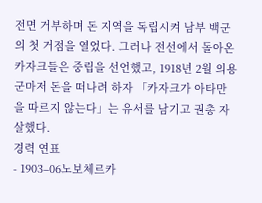전면 거부하며 돈 지역을 독립시켜 남부 백군의 첫 거점을 열었다. 그러나 전선에서 돌아온 카자크들은 중립을 선언했고, 1918년 2월 의용군마저 돈을 떠나려 하자 「카자크가 아타만을 따르지 않는다」는 유서를 남기고 권총 자살했다.
경력 연표
- 1903–06노보체르카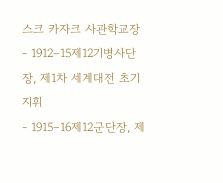스크 카자크 사관학교장
- 1912–15제12기병사단장, 제1차 세계대전 초기 지휘
- 1915–16제12군단장, 제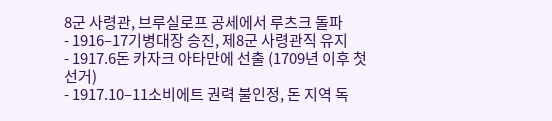8군 사령관, 브루실로프 공세에서 루츠크 돌파
- 1916–17기병대장 승진, 제8군 사령관직 유지
- 1917.6돈 카자크 아타만에 선출 (1709년 이후 첫 선거)
- 1917.10–11소비에트 권력 불인정, 돈 지역 독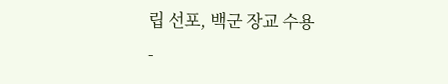립 선포, 백군 장교 수용
-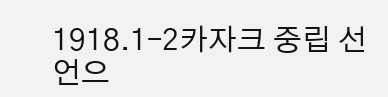1918.1–2카자크 중립 선언으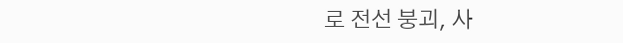로 전선 붕괴, 사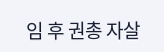임 후 권총 자살